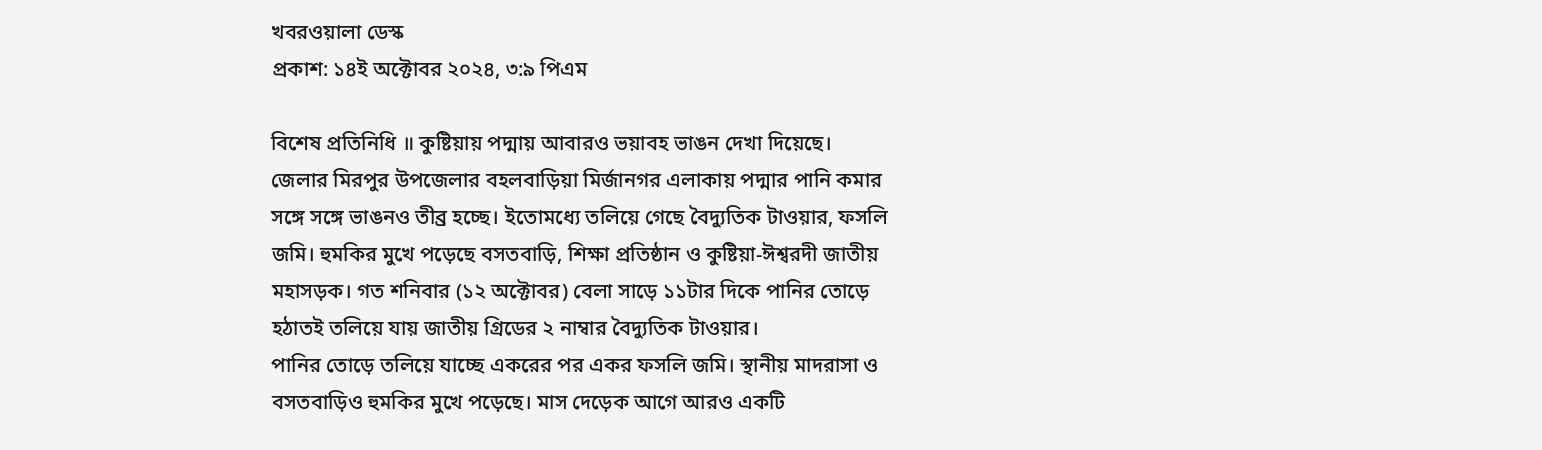খবরওয়ালা ডেস্ক
প্রকাশ: ১৪ই অক্টোবর ২০২৪, ৩:৯ পিএম

বিশেষ প্রতিনিধি ॥ কুষ্টিয়ায় পদ্মায় আবারও ভয়াবহ ভাঙন দেখা দিয়েছে। জেলার মিরপুর উপজেলার বহলবাড়িয়া মির্জানগর এলাকায় পদ্মার পানি কমার সঙ্গে সঙ্গে ভাঙনও তীব্র হচ্ছে। ইতোমধ্যে তলিয়ে গেছে বৈদ্যুতিক টাওয়ার, ফসলি জমি। হুমকির মুখে পড়েছে বসতবাড়ি, শিক্ষা প্রতিষ্ঠান ও কুষ্টিয়া-ঈশ্বরদী জাতীয় মহাসড়ক। গত শনিবার (১২ অক্টোবর) বেলা সাড়ে ১১টার দিকে পানির তোড়ে হঠাতই তলিয়ে যায় জাতীয় গ্রিডের ২ নাম্বার বৈদ্যুতিক টাওয়ার।
পানির তোড়ে তলিয়ে যাচ্ছে একরের পর একর ফসলি জমি। স্থানীয় মাদরাসা ও বসতবাড়িও হুমকির মুখে পড়েছে। মাস দেড়েক আগে আরও একটি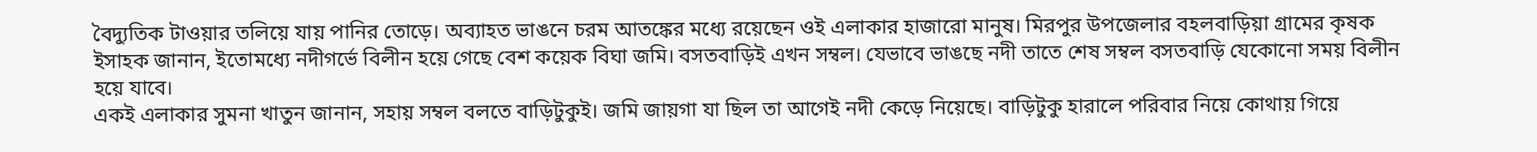বৈদ্যুতিক টাওয়ার তলিয়ে যায় পানির তোড়ে। অব্যাহত ভাঙনে চরম আতঙ্কের মধ্যে রয়েছেন ওই এলাকার হাজারো মানুষ। মিরপুর উপজেলার বহলবাড়িয়া গ্রামের কৃষক ইসাহক জানান, ইতোমধ্যে নদীগর্ভে বিলীন হয়ে গেছে বেশ কয়েক বিঘা জমি। বসতবাড়িই এখন সম্বল। যেভাবে ভাঙছে নদী তাতে শেষ সম্বল বসতবাড়ি যেকোনো সময় বিলীন হয়ে যাবে।
একই এলাকার সুমনা খাতুন জানান, সহায় সম্বল বলতে বাড়িটুকুই। জমি জায়গা যা ছিল তা আগেই নদী কেড়ে নিয়েছে। বাড়িটুকু হারালে পরিবার নিয়ে কোথায় গিয়ে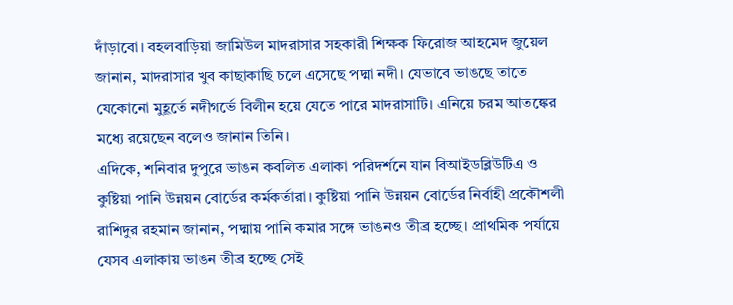দাঁড়াবো। বহলবাড়িয়া জামিউল মাদরাসার সহকারী শিক্ষক ফিরোজ আহমেদ জুয়েল জানান, মাদরাসার খুব কাছাকাছি চলে এসেছে পদ্মা নদী। যেভাবে ভাঙছে তাতে যেকোনো মুহূর্তে নদীগর্ভে বিলীন হয়ে যেতে পারে মাদরাসাটি। এনিয়ে চরম আতঙ্কের মধ্যে রয়েছেন বলেও জানান তিনি।
এদিকে, শনিবার দুপুরে ভাঙন কবলিত এলাকা পরিদর্শনে যান বিআইডব্লিউটিএ ও কুষ্টিয়া পানি উন্নয়ন বোর্ডের কর্মকর্তারা। কুষ্টিয়া পানি উন্নয়ন বোর্ডের নির্বাহী প্রকৌশলী রাশিদুর রহমান জানান, পদ্মায় পানি কমার সঙ্গে ভাঙনও তীব্র হচ্ছে। প্রাথমিক পর্যায়ে যেসব এলাকায় ভাঙন তীব্র হচ্ছে সেই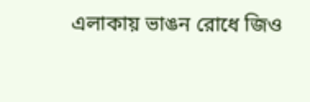এলাকায় ভাঙন রোধে জিও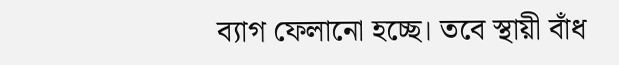ব্যাগ ফেলানো হচ্ছে। তবে স্থায়ী বাঁধ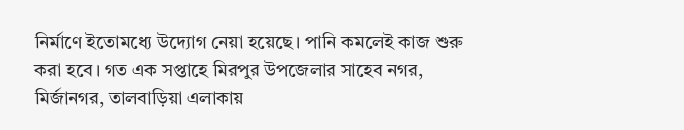নির্মাণে ইতোমধ্যে উদ্যোগ নেয়া হয়েছে। পানি কমলেই কাজ শুরু করা হবে। গত এক সপ্তাহে মিরপুর উপজেলার সাহেব নগর, মির্জানগর, তালবাড়িয়া এলাকায়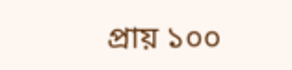প্রায় ১০০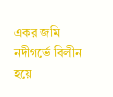একর জমি নদীগর্ভে বিলীন হয়ে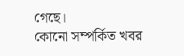গেছে।
কোনো সম্পর্কিত খবর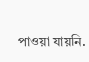পাওয়া যায়নি.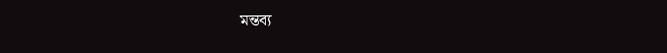মন্তব্য